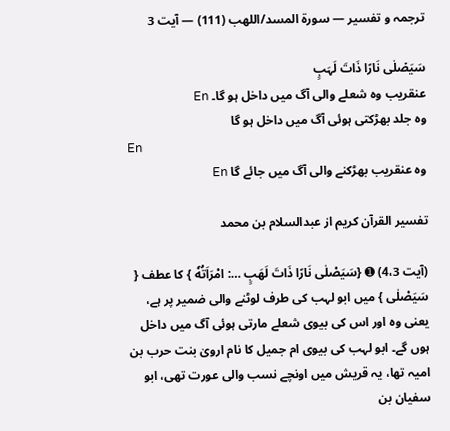ترجمہ و تفسیر — سورۃ المسد/اللهب (111) — آیت 3

سَیَصۡلٰی نَارًا ذَاتَ لَہَبٍ
عنقریب وہ شعلے والی آگ میں داخل ہو گا۔ En
وہ جلد بھڑکتی ہوئی آگ میں داخل ہو گا
En
وه عنقریب بھڑکنے والی آگ میں جائے گا En

تفسیر القرآن کریم از عبدالسلام بن محمد

(آیت 4،3) ➊ {سَيَصْلٰى نَارًا ذَاتَ لَهَبٍ …: امْرَاَتُهٗ } کا عطف { سَيَصْلٰى } میں ابو لہب کی طرف لوٹنے والی ضمیر پر ہے، یعنی وہ اور اس کی بیوی شعلے مارتی ہوئی آگ میں داخل ہوں گے۔ ابو لہب کی بیوی ام جمیل کا نام ارویٰ بنت حرب بن امیہ تھا، یہ قریش میں اونچے نسب والی عورت تھی، ابو سفیان بن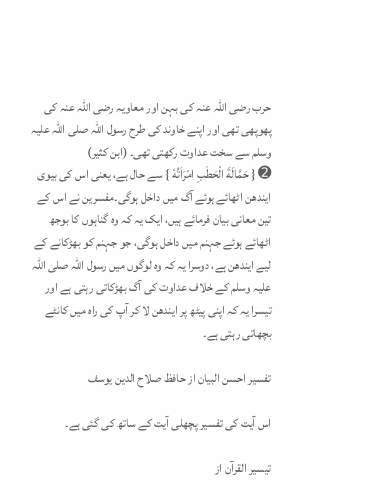حرب رضی اللہ عنہ کی بہن اور معاویہ رضی اللہ عنہ کی پھوپھی تھی اور اپنے خاوند کی طرح رسول اللہ صلی اللہ علیہ وسلم سے سخت عداوت رکھتی تھی۔ (ابن کثیر)
➋ { حَمَّالَةَ الْحَطَبِ امْرَاَتُهٗ } سے حال ہے، یعنی اس کی بیوی ایندھن اٹھائے ہوئے آگ میں داخل ہوگی۔مفسرین نے اس کے تین معانی بیان فرمائے ہیں، ایک یہ کہ وہ گناہوں کا بوجھ اٹھائے ہوئے جہنم میں داخل ہوگی، جو جہنم کو بھڑکانے کے لیے ایندھن ہے، دوسرا یہ کہ وہ لوگوں میں رسول اللہ صلی اللہ علیہ وسلم کے خلاف عداوت کی آگ بھڑکاتی رہتی ہے اور تیسرا یہ کہ اپنی پیٹھ پر ایندھن لا کر آپ کی راہ میں کانٹے بچھاتی رہتی ہے۔

تفسیر احسن البیان از حافظ صلاح الدین یوسف

اس آیت کی تفسیر پچھلی آیت کے ساتھ کی گئی ہے۔

تيسير القرآن از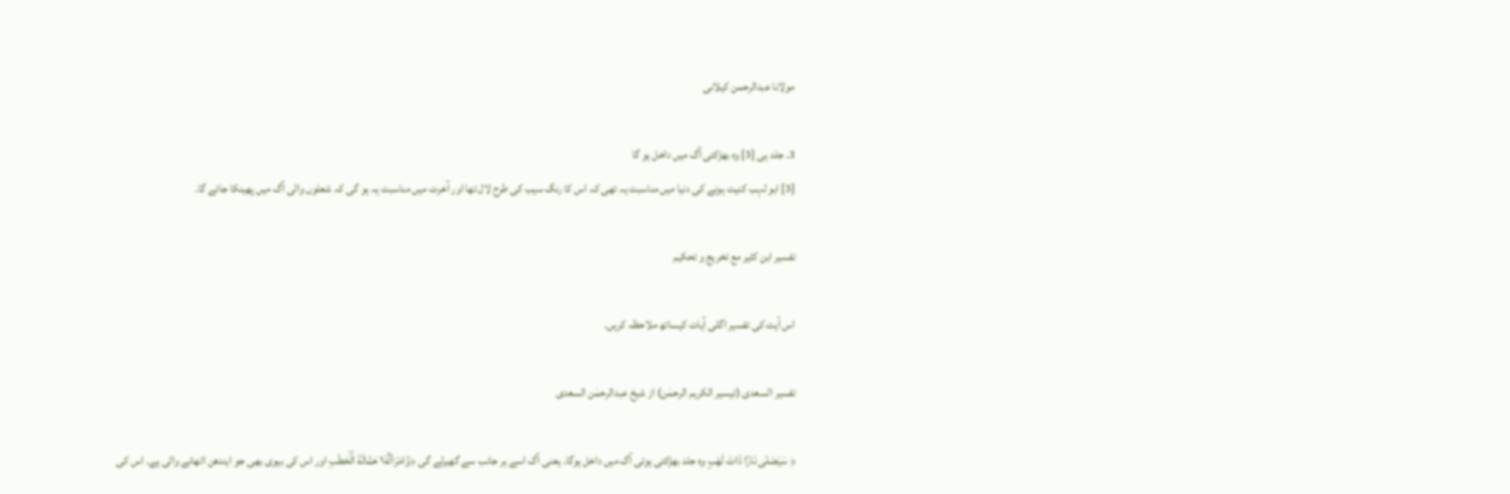مولانا عبدالرحمن کیلانی

3۔ جلد ہی [3] وہ بھڑکتی آگ میں داخل ہو گا
[3] ابو لہب کنیت ہونے کی دنیا میں مناسبت یہ تھی کہ اس کا رنگ سیب کی طرح لال تھا اور آخرت میں مناسبت یہ ہو گی کہ شعلوں والی آگ میں پھینکا جائے گا۔

تفسیر ابن کثیر مع تخریج و تحکیم

اس آیت کی تفسیر اگلی آیات کیساتھ ملاحظہ کریں۔

تفسیر السعدی (تیسیر الکریم الرحمٰن) از شیخ عبدالرحمٰن السعدی

﴿ سَیَصْلٰى نَارًا ذَاتَ لَهَبٍ وہ جلد بھڑکتی ہوئی آگ میں داخل ہوگا۔ یعنی آگ اسے ہر جانب سے گھیرلے گی ﴿وَّامْرَاَتُهٗ١ؕ حَمَّالَةَ الْؔحَطَبِ اور اس کی بیوی بھی جو ایندھن اٹھانے والی ہے۔ اس کی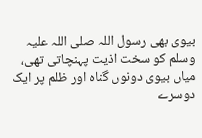بیوی بھی رسول اللہ صلی اللہ علیہ وسلم کو سخت اذیت پہنچاتی تھی، میاں بیوی دونوں گناہ اور ظلم پر ایک دوسرے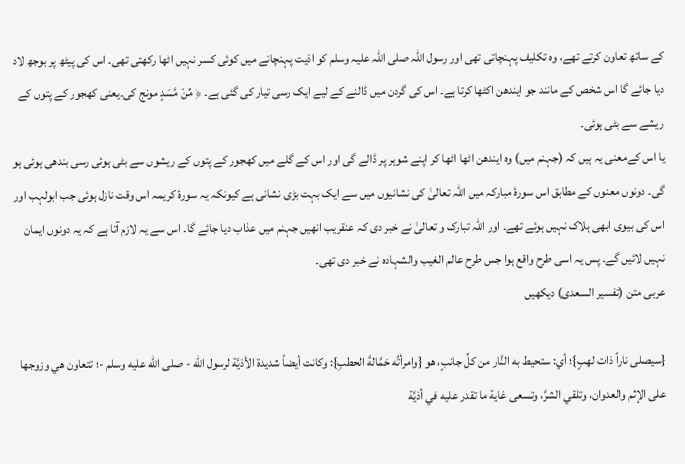کے ساتھ تعاون کرتے تھے، وہ تکلیف پہنچاتی تھی اور رسول اللہ صلی اللہ علیہ وسلم کو اذیت پہنچانے میں کوئی کسر نہیں اٹھا رکھتی تھی۔ اس کی پیٹھ پر بوجھ لاد دیا جائے گا اس شخص کے مانند جو ایندھن اکٹھا کرتا ہے۔ اس کی گردن میں ڈالنے کے لیے ایک رسی تیار کی گئی ہے۔ ﴿ مِّنْ مَّسَدٍ مونج کی۔یعنی کھجور کے پتوں کے ریشے سے بٹی ہوئی۔
یا اس کےمعنی یہ ہیں کہ (جہنم میں) وہ ایندھن اٹھا اٹھا کر اپنے شوہر پر ڈالے گی اور اس کے گلے میں کھجور کے پتوں کے ریشوں سے بٹی ہوئی رسی بندھی ہوئی ہو گی۔ دونوں معنوں کے مطابق اس سورۂ مبارکہ میں اللہ تعالیٰ کی نشانیوں میں سے ایک بہت بڑی نشانی ہے کیونکہ یہ سورۂ کریمہ اس وقت نازل ہوئی جب ابولہب اور اس کی بیوی ابھی ہلاک نہیں ہوئے تھے۔ اور اللہ تبارک و تعالیٰ نے خبر دی کہ عنقریب انھیں جہنم میں عذاب دیا جائے گا۔ اس سے یہ لازم آتا ہے کہ یہ دونوں ایمان نہیں لائیں گے۔ پس یہ اسی طرح واقع ہوا جس طرح عالم الغیب والشہادہ نے خبر دی تھی۔
عربی متن (تفسیر السعدی) دیکھیں

{سيصلى ناراً ذات لهبٍ}؛ أي: ستحيط به النَّار من كلِّ جانبٍ، هو {وامرأتُه حَمَّالةَ الحطبِ}: وكانت أيضاً شديدة الأذيَّة لرسول الله - صلى الله عليه وسلم -؛ تتعاون هي وزوجها على الإثم والعدوان، وتلقي الشرَّ، وتسعى غاية ما تقدر عليه في أذيَّة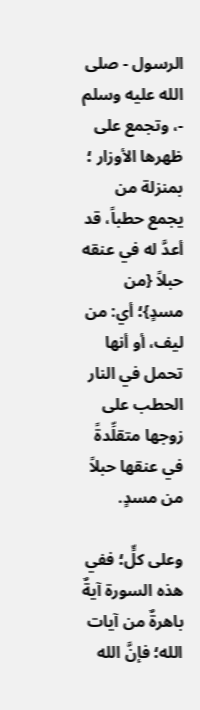الرسول - صلى الله عليه وسلم -، وتجمع على ظهرها الأوزار ؛ بمنزلة من يجمع حطباً، قد أعدَّ له في عنقه حبلاً {من مسدٍ}؛ أي: من ليف، أو أنها تحمل في النار الحطب على زوجها متقلِّدةً في عنقها حبلاً من مسدٍ.

وعلى كلٍّ؛ ففي هذه السورة آيةٌ باهرةٌ من آيات الله؛ فإنَّ الله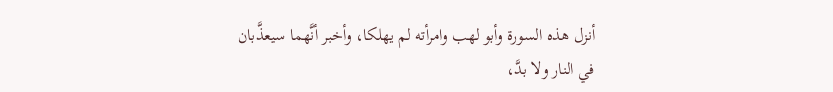أنزل هذه السورة وأبو لهب وامرأته لم يهلكا، وأخبر أنَّهما سيعذَّبان في النار ولا بدَّ،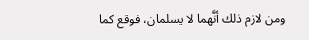ومن لازم ذلك أنَّهما لا يسلمان، فوقع كما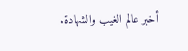أخبر عالم الغيب والشهادة.